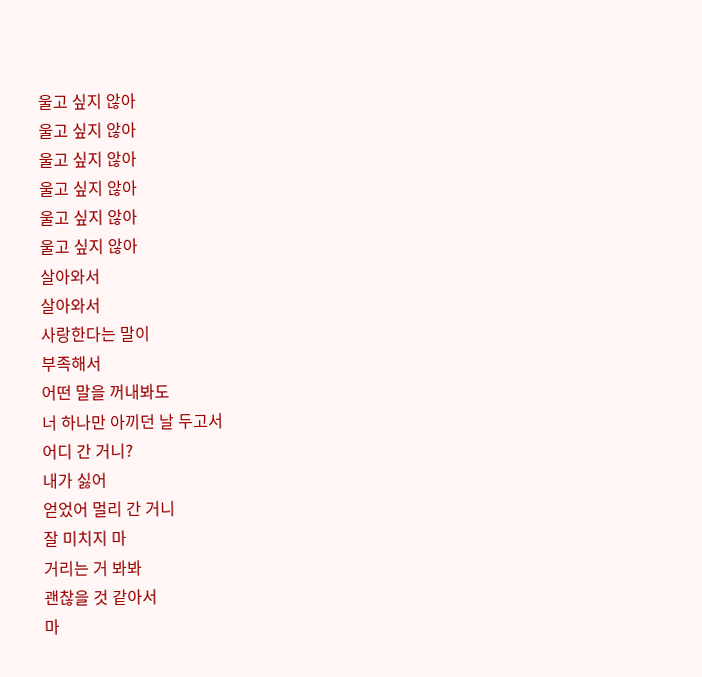울고 싶지 않아
울고 싶지 않아
울고 싶지 않아
울고 싶지 않아
울고 싶지 않아
울고 싶지 않아
살아와서
살아와서
사랑한다는 말이
부족해서
어떤 말을 꺼내봐도
너 하나만 아끼던 날 두고서
어디 간 거니?
내가 싫어
얻었어 멀리 간 거니
잘 미치지 마
거리는 거 봐봐
괜찮을 것 같아서
마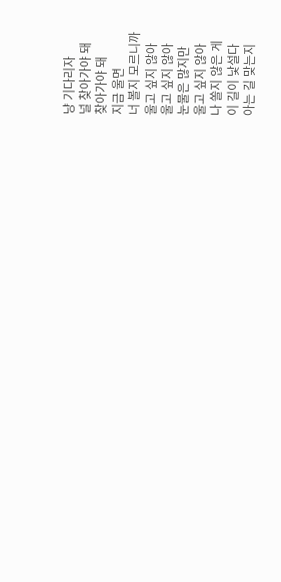냥 기다리자
널 찾아가야 돼
찾아가야 돼
지금 울면
너 볼지 모르니까
울고 싶지 않아
울고 싶지 않아
눈물은 많지만
울고 싶지 않아
나 쏠지 않은 게
이 길이 낯설다
아는 길 맞는지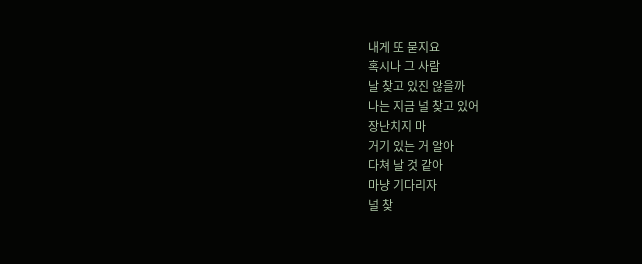내게 또 묻지요
혹시나 그 사람
날 찾고 있진 않을까
나는 지금 널 찾고 있어
장난치지 마
거기 있는 거 알아
다쳐 날 것 같아
마냥 기다리자
널 찾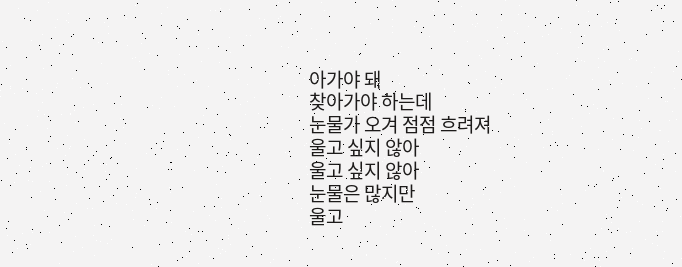아가야 돼
찾아가야 하는데
눈물가 오겨 점점 흐려져
울고 싶지 않아
울고 싶지 않아
눈물은 많지만
울고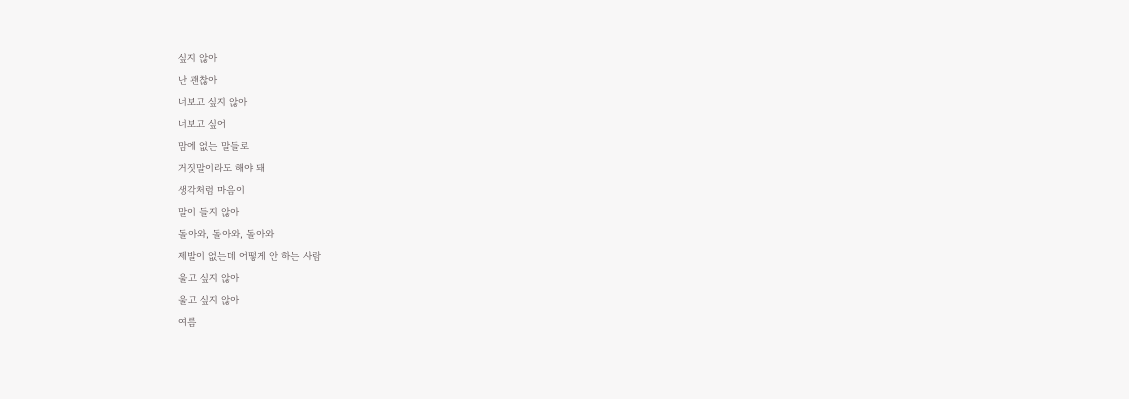싶지 않아
난 괜찮아
너보고 싶지 않아
너보고 싶어
맘에 없는 말들로
거짓말이라도 해야 돼
생각처럼 마음이
말이 들지 않아
돌아와, 돌아와, 돌아와
제발이 없는데 어떻게 안 하는 사람
울고 싶지 않아
울고 싶지 않아
여름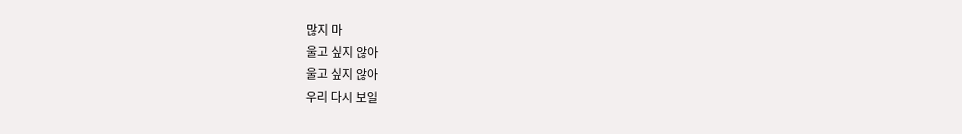많지 마
울고 싶지 않아
울고 싶지 않아
우리 다시 보일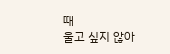때
울고 싶지 않아